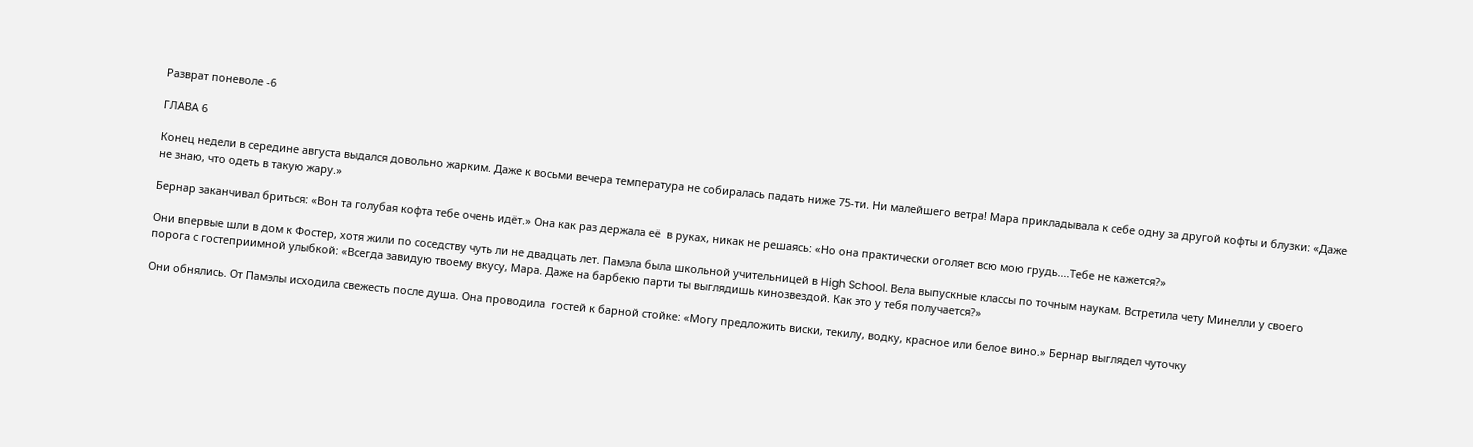Разврат поневоле -6

ГЛАВА 6

Конец недели в середине августа выдался довольно жарким. Даже к восьми вечера температура не собиралась падать ниже 75-ти. Ни малейшего ветра! Мара прикладывала к себе одну за другой кофты и блузки: «Даже не знаю, что одеть в такую жару.»

Бернар заканчивал бриться: «Вон та голубая кофта тебе очень идёт.» Она как раз держала её  в руках, никак не решаясь: «Но она практически оголяет всю мою грудь....Тебе не кажется?»

Они впервые шли в дом к Фостер, хотя жили по соседству чуть ли не двадцать лет. Памэла была школьной учительницей в High School. Вела выпускные классы по точным наукам. Встретила чету Минелли у своего порога с гостеприимной улыбкой: «Всегда завидую твоему вкусу, Мара. Даже на барбекю парти ты выглядишь кинозвездой. Как это у тебя получается?»

Они обнялись. От Памэлы исходила свежесть после душа. Она проводила  гостей к барной стойке: «Могу предложить виски, текилу, водку, красное или белое вино.» Бернар выглядел чуточку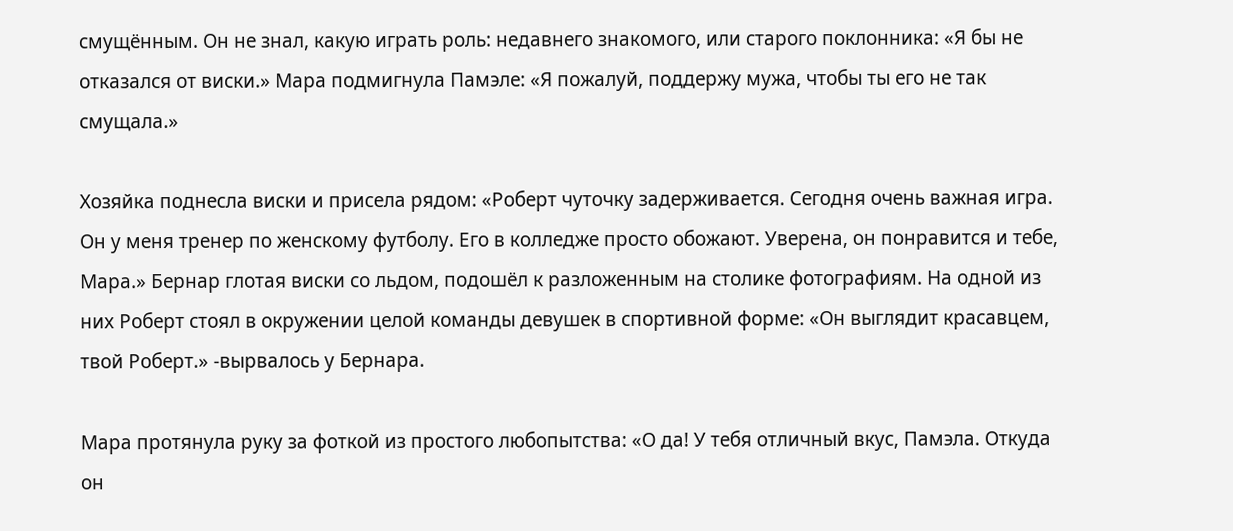смущённым. Он не знал, какую играть роль: недавнего знакомого, или старого поклонника: «Я бы не отказался от виски.» Мара подмигнула Памэле: «Я пожалуй, поддержу мужа, чтобы ты его не так смущала.»

Хозяйка поднесла виски и присела рядом: «Роберт чуточку задерживается. Сегодня очень важная игра. Он у меня тренер по женскому футболу. Его в колледже просто обожают. Уверена, он понравится и тебе, Мара.» Бернар глотая виски со льдом, подошёл к разложенным на столике фотографиям. На одной из них Роберт стоял в окружении целой команды девушек в спортивной форме: «Он выглядит красавцем, твой Роберт.» -вырвалось у Бернара.

Мара протянула руку за фоткой из простого любопытства: «О да! У тебя отличный вкус, Памэла. Откуда он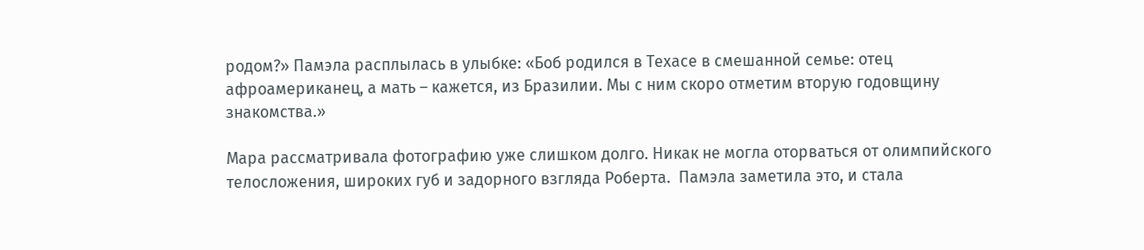родом?» Памэла расплылась в улыбке: «Боб родился в Техасе в смешанной семье: отец афроамериканец, а мать – кажется, из Бразилии. Мы с ним скоро отметим вторую годовщину знакомства.»

Мара рассматривала фотографию уже слишком долго. Никак не могла оторваться от олимпийского телосложения, широких губ и задорного взгляда Роберта.  Памэла заметила это, и стала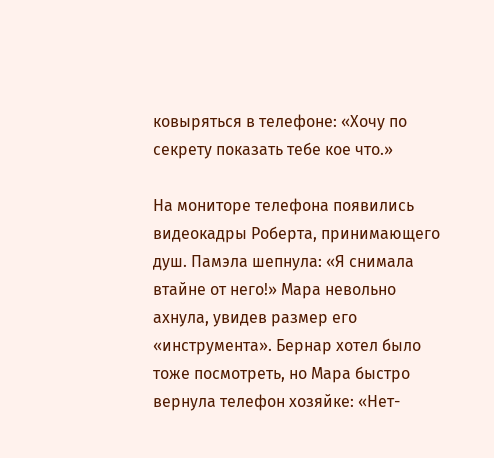ковыряться в телефоне: «Хочу по секрету показать тебе кое что.»

На мониторе телефона появились видеокадры Роберта, принимающего душ. Памэла шепнула: «Я снимала втайне от него!» Мара невольно ахнула, увидев размер его «инструмента». Бернар хотел было тоже посмотреть, но Мара быстро вернула телефон хозяйке: «Нет-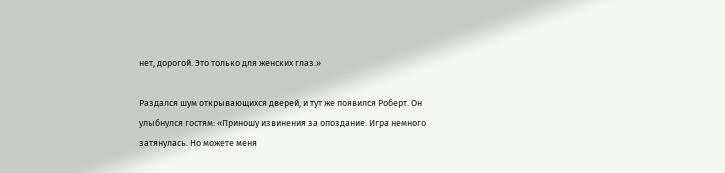нет, дорогой. Это только для женских глаз.»

Раздался шум открывающихся дверей, и тут же появился Роберт. Он улыбнулся гостям: «Приношу извинения за опоздание. Игра немного затянулась. Но можете меня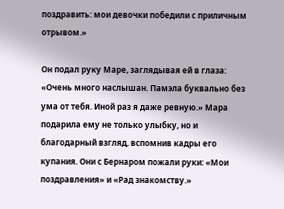поздравить: мои девочки победили с приличным отрывом.»

Он подал руку Маре, заглядывая ей в глаза: «Очень много наслышан. Памэла буквально без ума от тебя. Иной раз я даже ревную.» Мара подарила ему не только улыбку, но и благодарный взгляд, вспомнив кадры его купания. Они с Бернаром пожали руки: «Мои поздравления» и «Рад знакомству.»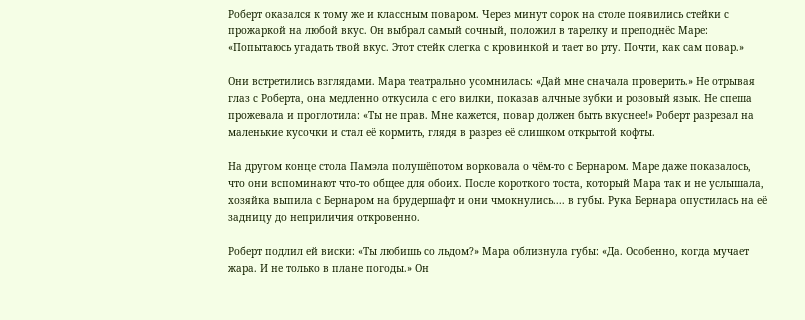Роберт оказался к тому же и классным поваром. Через минут сорок на столе появились стейки с прожаркой на любой вкус. Он выбрал самый сочный, положил в тарелку и преподнёс Маре: «Попытаюсь угадать твой вкус. Этот стейк слегка с кровинкой и тает во рту. Почти, как сам повар.»

Они встретились взглядами. Мара театрально усомнилась: «Дай мне сначала проверить.» Не отрывая глаз с Роберта, она медленно откусила с его вилки, показав алчные зубки и розовый язык. Не спеша прожевала и проглотила: «Ты не прав. Мне кажется, повар должен быть вкуснее!» Роберт разрезал на маленькие кусочки и стал её кормить, глядя в разрез её слишком открытой кофты.

На другом конце стола Памэла полушёпотом ворковала о чём-то с Бернаром. Маре даже показалось, что они вспоминают что-то общее для обоих. После короткого тоста, который Мара так и не услышала, хозяйка выпила с Бернаром на брудершафт и они чмокнулись.... в губы. Рука Бернара опустилась на её задницу до неприличия откровенно.

Роберт подлил ей виски: «Ты любишь со льдом?» Мара облизнула губы: «Да. Особенно, когда мучает жара. И не только в плане погоды.» Он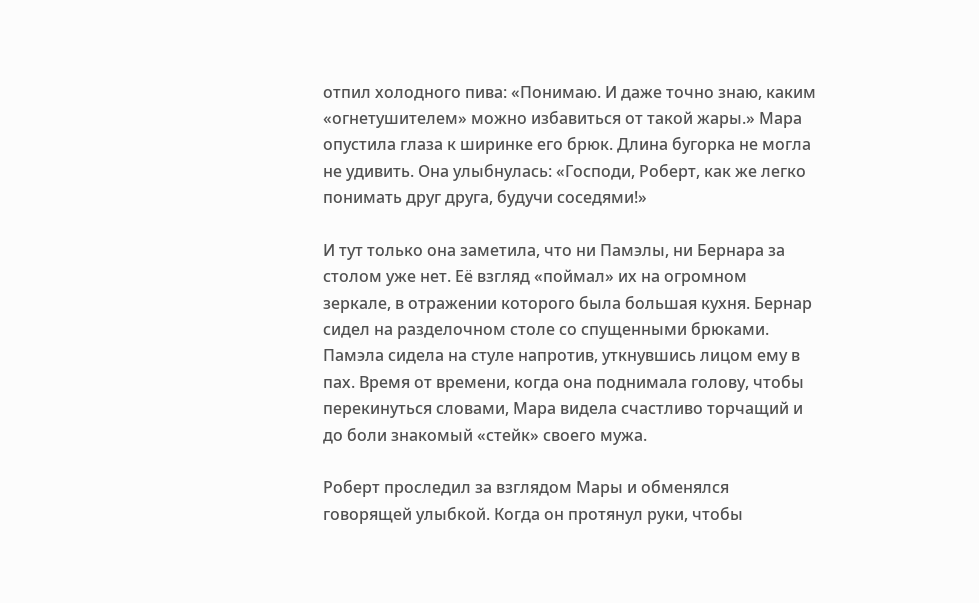отпил холодного пива: «Понимаю. И даже точно знаю, каким «огнетушителем» можно избавиться от такой жары.» Мара опустила глаза к ширинке его брюк. Длина бугорка не могла не удивить. Она улыбнулась: «Господи, Роберт, как же легко понимать друг друга, будучи соседями!»

И тут только она заметила, что ни Памэлы, ни Бернара за столом уже нет. Её взгляд «поймал» их на огромном зеркале, в отражении которого была большая кухня. Бернар сидел на разделочном столе со спущенными брюками.  Памэла сидела на стуле напротив, уткнувшись лицом ему в пах. Время от времени, когда она поднимала голову, чтобы перекинуться словами, Мара видела счастливо торчащий и до боли знакомый «стейк» своего мужа.

Роберт проследил за взглядом Мары и обменялся говорящей улыбкой. Когда он протянул руки, чтобы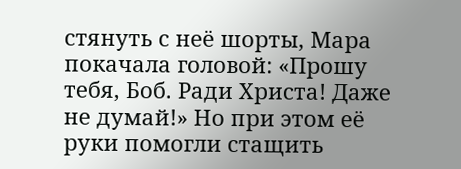стянуть с неё шорты, Мара покачала головой: «Прошу тебя, Боб. Ради Христа! Даже не думай!» Но при этом её руки помогли стащить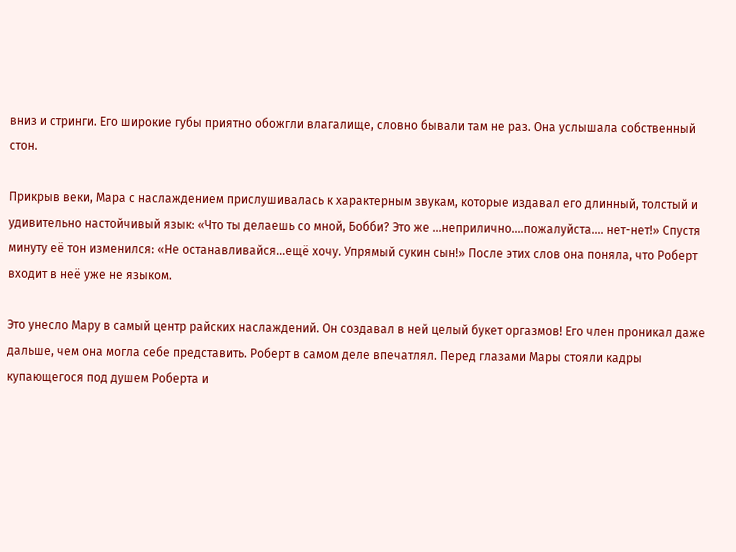вниз и стринги. Его широкие губы приятно обожгли влагалище, словно бывали там не раз. Она услышала собственный стон.

Прикрыв веки, Мара с наслаждением прислушивалась к характерным звукам, которые издавал его длинный, толстый и удивительно настойчивый язык: «Что ты делаешь со мной, Бобби? Это же ...неприлично....пожалуйста.... нет-нет!» Спустя минуту её тон изменился: «Не останавливайся...ещё хочу. Упрямый сукин сын!» После этих слов она поняла, что Роберт входит в неё уже не языком.

Это унесло Мару в самый центр райских наслаждений. Он создавал в ней целый букет оргазмов! Его член проникал даже дальше, чем она могла себе представить. Роберт в самом деле впечатлял. Перед глазами Мары стояли кадры купающегося под душем Роберта и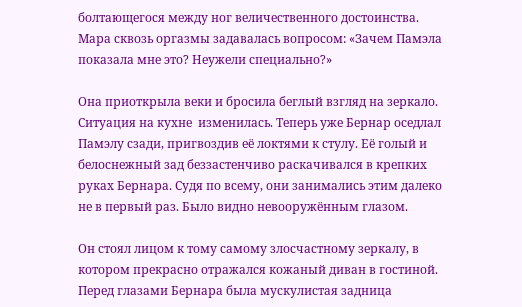болтающегося между ног величественного достоинства. Мара сквозь оргазмы задавалась вопросом: «Зачем Памэла показала мне это? Неужели специально?»

Она приоткрыла веки и бросила беглый взгляд на зеркало. Ситуация на кухне  изменилась. Теперь уже Бернар оседлал Памэлу сзади, пригвоздив её локтями к стулу. Её голый и белоснежный зад беззастенчиво раскачивался в крепких руках Бернара. Судя по всему, они занимались этим далеко не в первый раз. Было видно невооружённым глазом.

Он стоял лицом к тому самому злосчастному зеркалу, в котором прекрасно отражался кожаный диван в гостиной. Перед глазами Бернара была мускулистая задница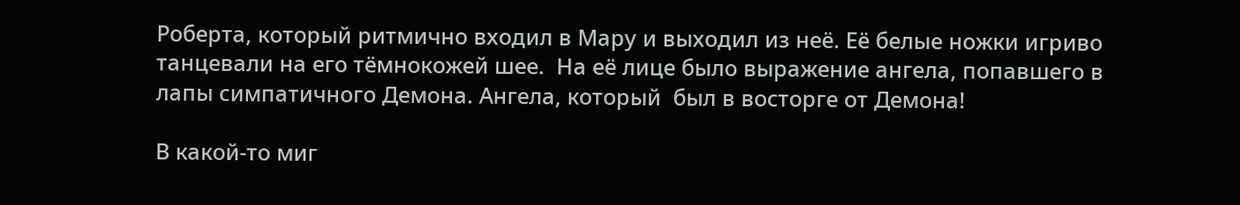Роберта, который ритмично входил в Мару и выходил из неё. Её белые ножки игриво танцевали на его тёмнокожей шее.  На её лице было выражение ангела, попавшего в лапы симпатичного Демона. Ангела, который  был в восторге от Демона!

В какой-то миг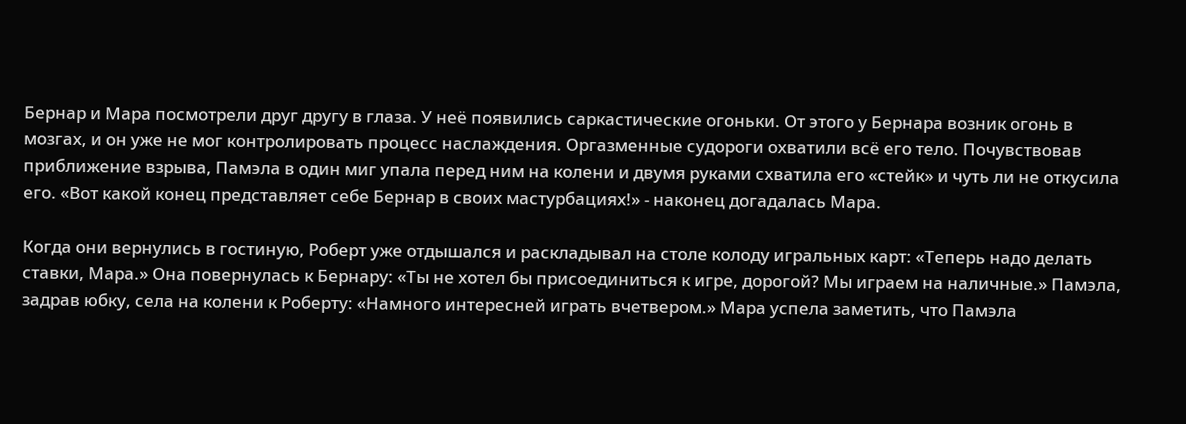Бернар и Мара посмотрели друг другу в глаза. У неё появились саркастические огоньки. От этого у Бернара возник огонь в мозгах, и он уже не мог контролировать процесс наслаждения. Оргазменные судороги охватили всё его тело. Почувствовав приближение взрыва, Памэла в один миг упала перед ним на колени и двумя руками схватила его «стейк» и чуть ли не откусила его. «Вот какой конец представляет себе Бернар в своих мастурбациях!» - наконец догадалась Мара.

Когда они вернулись в гостиную, Роберт уже отдышался и раскладывал на столе колоду игральных карт: «Теперь надо делать ставки, Мара.» Она повернулась к Бернару: «Ты не хотел бы присоединиться к игре, дорогой? Мы играем на наличные.» Памэла, задрав юбку, села на колени к Роберту: «Намного интересней играть вчетвером.» Мара успела заметить, что Памэла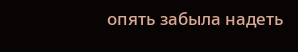опять забыла надеть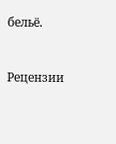бельё.


Рецензии